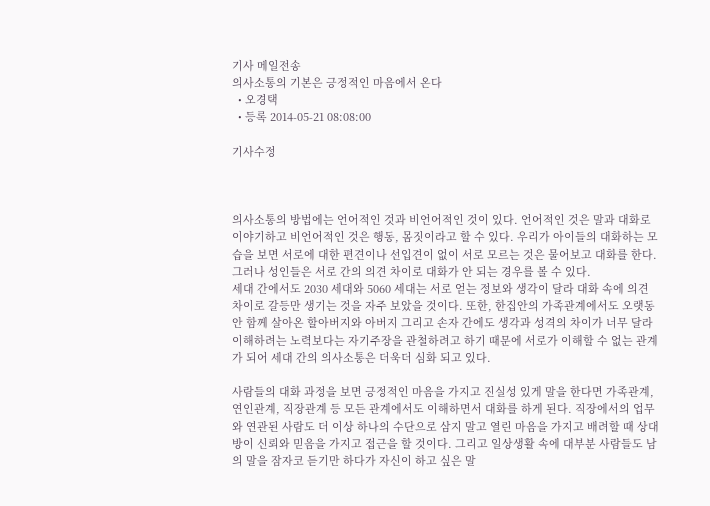기사 메일전송
의사소통의 기본은 긍정적인 마음에서 온다
  • 오경택
  • 등록 2014-05-21 08:08:00

기사수정



의사소통의 방법에는 언어적인 것과 비언어적인 것이 있다. 언어적인 것은 말과 대화로 이야기하고 비언어적인 것은 행동, 몸짓이라고 할 수 있다. 우리가 아이들의 대화하는 모습을 보면 서로에 대한 편견이나 선입견이 없이 서로 모르는 것은 물어보고 대화를 한다. 그러나 성인들은 서로 간의 의견 차이로 대화가 안 되는 경우를 볼 수 있다.
세대 간에서도 2030 세대와 5060 세대는 서로 얻는 정보와 생각이 달라 대화 속에 의견 차이로 갈등만 생기는 것을 자주 보았을 것이다. 또한, 한집안의 가족관계에서도 오랫동안 함께 살아온 할아버지와 아버지 그리고 손자 간에도 생각과 성격의 차이가 너무 달라 이해하려는 노력보다는 자기주장을 관철하려고 하기 때문에 서로가 이해할 수 없는 관계가 되어 세대 간의 의사소통은 더욱더 심화 되고 있다.

사람들의 대화 과정을 보면 긍정적인 마음을 가지고 진실성 있게 말을 한다면 가족관계, 연인관계, 직장관계 등 모든 관계에서도 이해하면서 대화를 하게 된다. 직장에서의 업무와 연관된 사람도 더 이상 하나의 수단으로 삼지 말고 열린 마음을 가지고 배려할 때 상대방이 신뢰와 믿음을 가지고 접근을 할 것이다. 그리고 일상생활 속에 대부분 사람들도 남의 말을 잠자코 듣기만 하다가 자신이 하고 싶은 말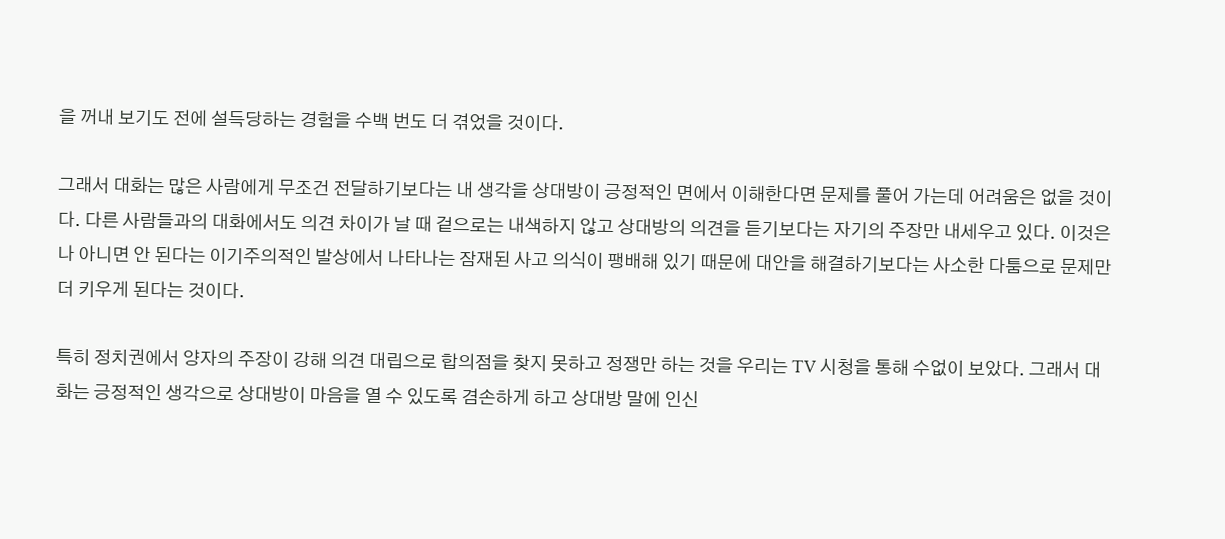을 꺼내 보기도 전에 설득당하는 경험을 수백 번도 더 겪었을 것이다.

그래서 대화는 많은 사람에게 무조건 전달하기보다는 내 생각을 상대방이 긍정적인 면에서 이해한다면 문제를 풀어 가는데 어려움은 없을 것이다. 다른 사람들과의 대화에서도 의견 차이가 날 때 겉으로는 내색하지 않고 상대방의 의견을 듣기보다는 자기의 주장만 내세우고 있다. 이것은 나 아니면 안 된다는 이기주의적인 발상에서 나타나는 잠재된 사고 의식이 팽배해 있기 때문에 대안을 해결하기보다는 사소한 다툼으로 문제만 더 키우게 된다는 것이다.

특히 정치권에서 양자의 주장이 강해 의견 대립으로 합의점을 찾지 못하고 정쟁만 하는 것을 우리는 TV 시청을 통해 수없이 보았다. 그래서 대화는 긍정적인 생각으로 상대방이 마음을 열 수 있도록 겸손하게 하고 상대방 말에 인신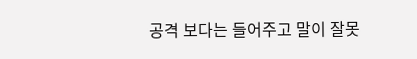공격 보다는 들어주고 말이 잘못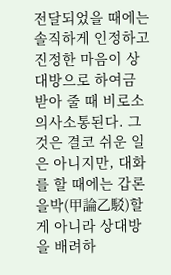전달되었을 때에는 솔직하게 인정하고 진정한 마음이 상대방으로 하여금 받아 줄 때 비로소 의사소통된다. 그것은 결코 쉬운 일은 아니지만, 대화를 할 때에는 갑론을박(甲論乙駁)할 게 아니라 상대방을 배려하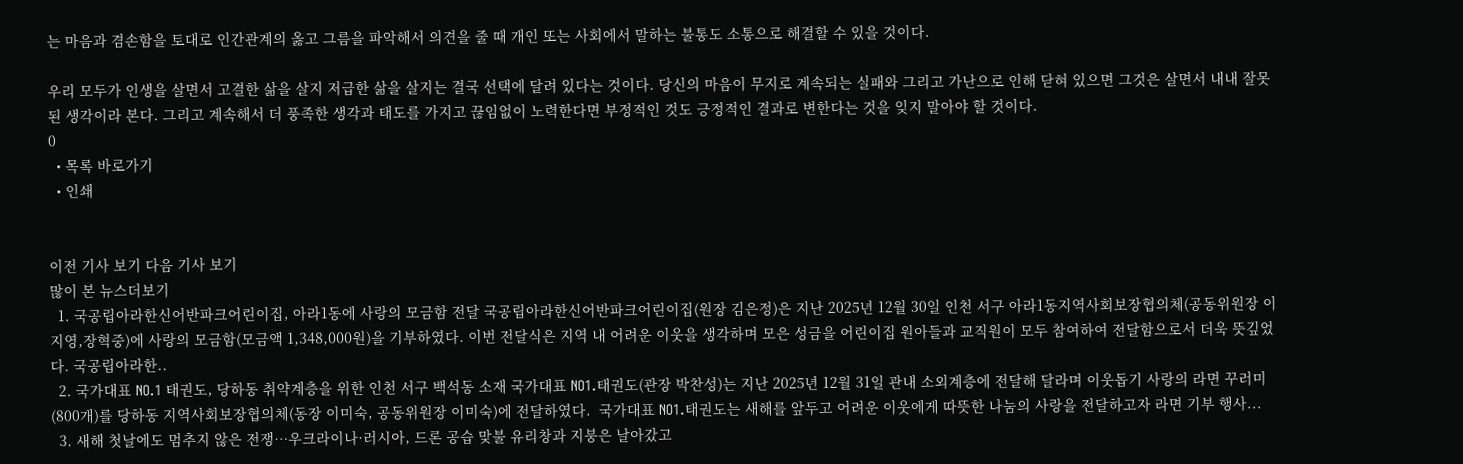는 마음과 겸손함을 토대로 인간관계의 옳고 그름을 파악해서 의견을 줄 때 개인 또는 사회에서 말하는 불통도 소통으로 해결할 수 있을 것이다.

우리 모두가 인생을 살면서 고결한 삶을 살지 저급한 삶을 살지는 결국 선택에 달려 있다는 것이다. 당신의 마음이 무지로 계속되는 실패와 그리고 가난으로 인해 닫혀 있으면 그것은 살면서 내내 잘못된 생각이라 본다. 그리고 계속해서 더 풍족한 생각과 태도를 가지고 끊임없이 노력한다면 부정적인 것도 긍정적인 결과로 변한다는 것을 잊지 말아야 할 것이다.
0
  • 목록 바로가기
  • 인쇄


이전 기사 보기 다음 기사 보기
많이 본 뉴스더보기
  1. 국공립아라한신어반파크어린이집, 아라1동에 사랑의 모금함 전달 국공립아라한신어반파크어린이집(원장 김은정)은 지난 2025년 12월 30일 인천 서구 아라1동지역사회보장협의체(공동위원장 이지영,장혁중)에 사랑의 모금함(모금액 1,348,000원)을 기부하였다. 이번 전달식은 지역 내 어려운 이웃을 생각하며 모은 성금을 어린이집 원아들과 교직원이 모두 참여하여 전달함으로서 더욱 뜻깊었다. 국공립아라한..
  2. 국가대표 NO.1 태권도, 당하동 취약계층을 위한 인천 서구 백석동 소재 국가대표 NO1.태권도(관장 박찬성)는 지난 2025년 12월 31일 관내 소외계층에 전달해 달라며 이웃돕기 사랑의 라면 꾸러미(800개)를 당하동 지역사회보장협의체(동장 이미숙, 공동위원장 이미숙)에 전달하였다.  국가대표 NO1.태권도는 새해를 앞두고 어려운 이웃에게 따뜻한 나눔의 사랑을 전달하고자 라면 기부 행사...
  3. 새해 첫날에도 멈추지 않은 전쟁…우크라이나·러시아, 드론 공습 맞불 유리창과 지붕은 날아갔고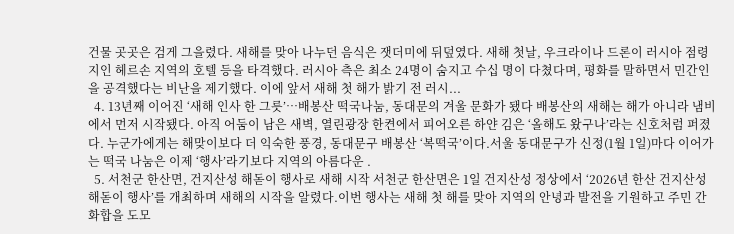건물 곳곳은 검게 그을렸다. 새해를 맞아 나누던 음식은 잿더미에 뒤덮였다. 새해 첫날, 우크라이나 드론이 러시아 점령지인 헤르손 지역의 호텔 등을 타격했다. 러시아 측은 최소 24명이 숨지고 수십 명이 다쳤다며, 평화를 말하면서 민간인을 공격했다는 비난을 제기했다. 이에 앞서 새해 첫 해가 밝기 전 러시...
  4. 13년째 이어진 ‘새해 인사 한 그릇’…배봉산 떡국나눔, 동대문의 겨울 문화가 됐다 배봉산의 새해는 해가 아니라 냄비에서 먼저 시작됐다. 아직 어둠이 남은 새벽, 열린광장 한켠에서 피어오른 하얀 김은 ‘올해도 왔구나’라는 신호처럼 퍼졌다. 누군가에게는 해맞이보다 더 익숙한 풍경, 동대문구 배봉산 ‘복떡국’이다.서울 동대문구가 신정(1월 1일)마다 이어가는 떡국 나눔은 이제 ‘행사’라기보다 지역의 아름다운 .
  5. 서천군 한산면, 건지산성 해돋이 행사로 새해 시작 서천군 한산면은 1일 건지산성 정상에서 ‘2026년 한산 건지산성 해돋이 행사’를 개최하며 새해의 시작을 알렸다.이번 행사는 새해 첫 해를 맞아 지역의 안녕과 발전을 기원하고 주민 간 화합을 도모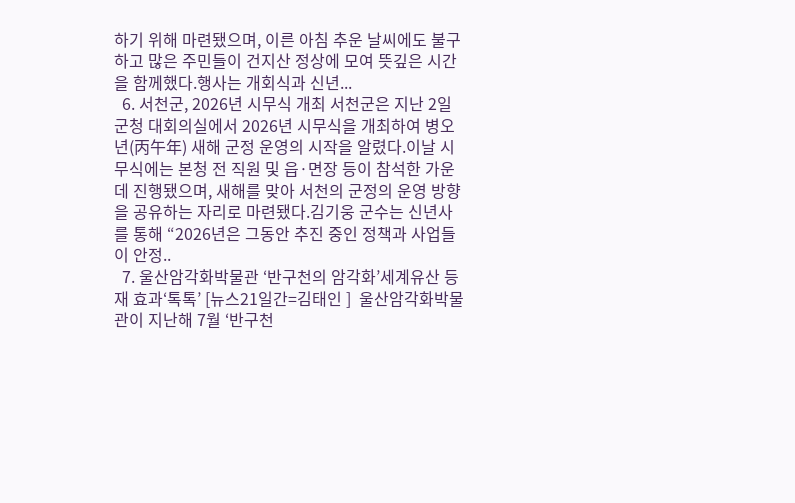하기 위해 마련됐으며, 이른 아침 추운 날씨에도 불구하고 많은 주민들이 건지산 정상에 모여 뜻깊은 시간을 함께했다.행사는 개회식과 신년...
  6. 서천군, 2026년 시무식 개최 서천군은 지난 2일 군청 대회의실에서 2026년 시무식을 개최하여 병오년(丙午年) 새해 군정 운영의 시작을 알렸다.이날 시무식에는 본청 전 직원 및 읍·면장 등이 참석한 가운데 진행됐으며, 새해를 맞아 서천의 군정의 운영 방향을 공유하는 자리로 마련됐다.김기웅 군수는 신년사를 통해 “2026년은 그동안 추진 중인 정책과 사업들이 안정..
  7. 울산암각화박물관 ‘반구천의 암각화’세계유산 등재 효과‘톡톡’ [뉴스21일간=김태인 ]  울산암각화박물관이 지난해 7월 ‘반구천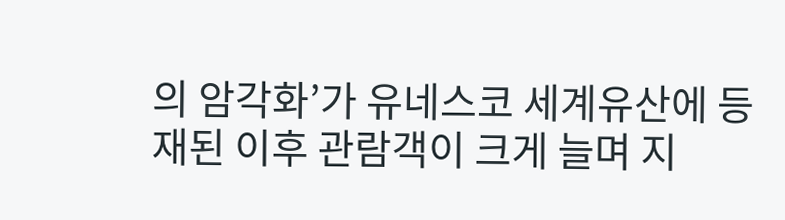의 암각화’가 유네스코 세계유산에 등재된 이후 관람객이 크게 늘며 지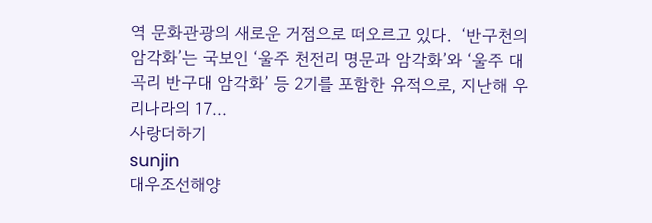역 문화관광의 새로운 거점으로 떠오르고 있다.  ‘반구천의 암각화’는 국보인 ‘울주 천전리 명문과 암각화’와 ‘울주 대곡리 반구대 암각화’ 등 2기를 포함한 유적으로, 지난해 우리나라의 17...
사랑더하기
sunjin
대우조선해양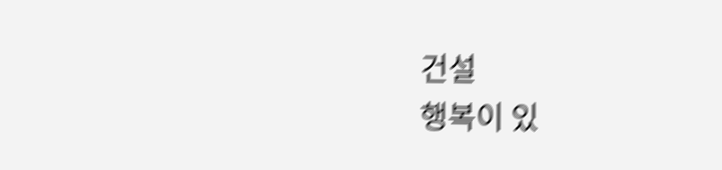건설
행복이 있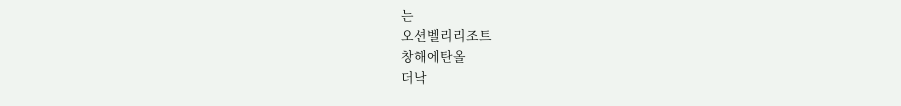는
오션벨리리조트
창해에탄올
더낙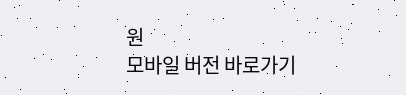원
모바일 버전 바로가기